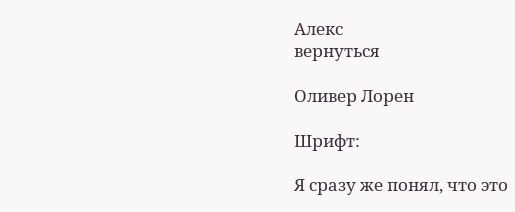Алекс
вернуться

Оливер Лорен

Шрифт:

Я сразу же понял, что это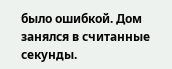было ошибкой. Дом занялся в считанные секунды.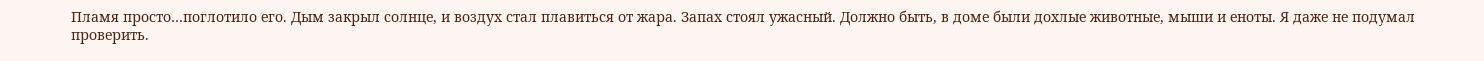Пламя просто…поглотило его. Дым закрыл солнце, и воздух стал плавиться от жара. Запах стоял ужасный. Должно быть, в доме были дохлые животные, мыши и еноты. Я даже не подумал проверить.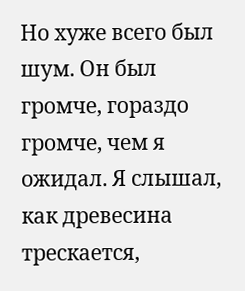Но хуже всего был шум. Он был громче, гораздо громче, чем я ожидал. Я слышал, как древесина трескается,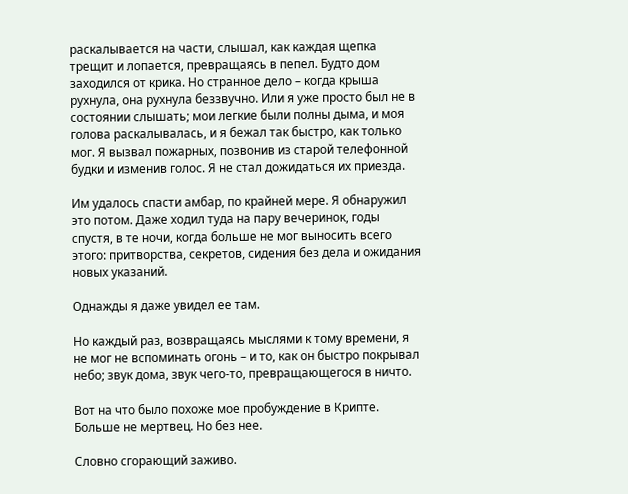раскалывается на части, слышал, как каждая щепка трещит и лопается, превращаясь в пепел. Будто дом заходился от крика. Но странное дело – когда крыша рухнула, она рухнула беззвучно. Или я уже просто был не в состоянии слышать; мои легкие были полны дыма, и моя голова раскалывалась, и я бежал так быстро, как только мог. Я вызвал пожарных, позвонив из старой телефонной будки и изменив голос. Я не стал дожидаться их приезда.

Им удалось спасти амбар, по крайней мере. Я обнаружил это потом. Даже ходил туда на пару вечеринок, годы спустя, в те ночи, когда больше не мог выносить всего этого: притворства, секретов, сидения без дела и ожидания новых указаний.

Однажды я даже увидел ее там.

Но каждый раз, возвращаясь мыслями к тому времени, я не мог не вспоминать огонь – и то, как он быстро покрывал небо; звук дома, звук чего-то, превращающегося в ничто.

Вот на что было похоже мое пробуждение в Крипте. Больше не мертвец. Но без нее.

Словно сгорающий заживо.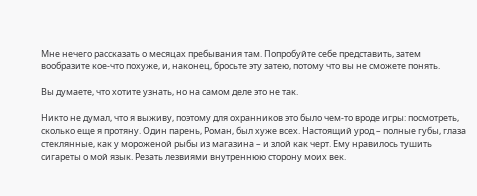Мне нечего рассказать о месяцах пребывания там. Попробуйте себе представить, затем вообразите кое-что похуже, и, наконец, бросьте эту затею, потому что вы не сможете понять.

Вы думаете, что хотите узнать, но на самом деле это не так.

Никто не думал, что я выживу, поэтому для охранников это было чем-то вроде игры: посмотреть, сколько еще я протяну. Один парень, Роман, был хуже всех. Настоящий урод – полные губы, глаза стеклянные, как у мороженой рыбы из магазина – и злой как черт. Ему нравилось тушить сигареты о мой язык. Резать лезвиями внутреннюю сторону моих век.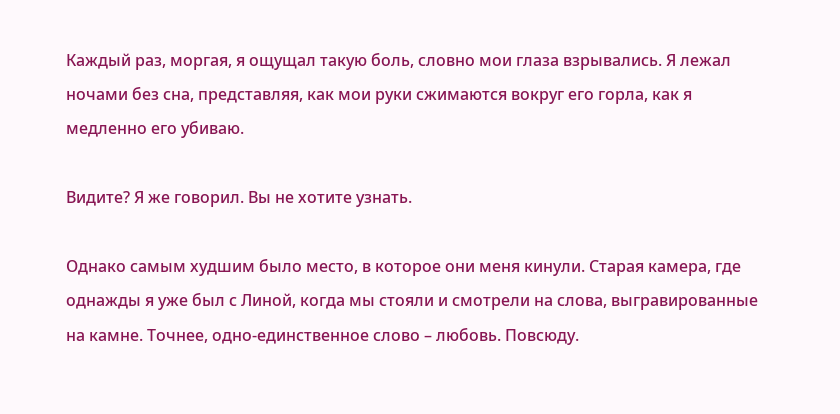Каждый раз, моргая, я ощущал такую боль, словно мои глаза взрывались. Я лежал ночами без сна, представляя, как мои руки сжимаются вокруг его горла, как я медленно его убиваю.

Видите? Я же говорил. Вы не хотите узнать.

Однако самым худшим было место, в которое они меня кинули. Старая камера, где однажды я уже был с Линой, когда мы стояли и смотрели на слова, выгравированные на камне. Точнее, одно-единственное слово – любовь. Повсюду.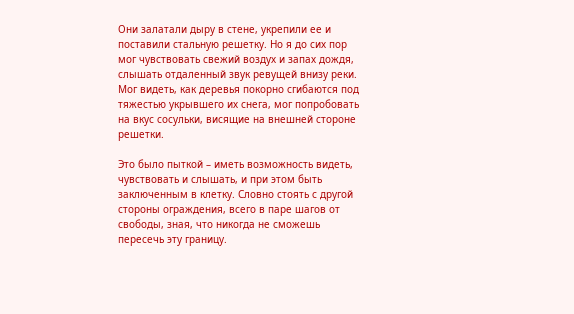Они залатали дыру в стене, укрепили ее и поставили стальную решетку. Но я до сих пор мог чувствовать свежий воздух и запах дождя, слышать отдаленный звук ревущей внизу реки. Мог видеть, как деревья покорно сгибаются под тяжестью укрывшего их снега, мог попробовать на вкус сосульки, висящие на внешней стороне решетки.

Это было пыткой – иметь возможность видеть, чувствовать и слышать, и при этом быть заключенным в клетку. Словно стоять с другой стороны ограждения, всего в паре шагов от свободы, зная, что никогда не сможешь пересечь эту границу.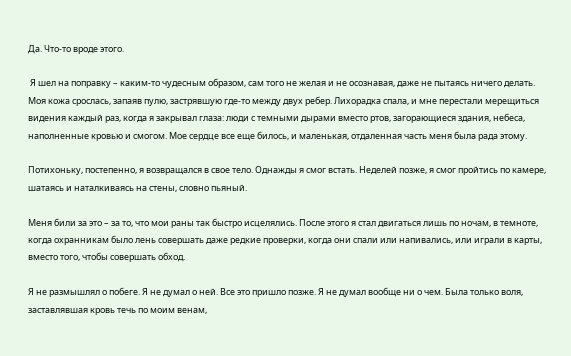Да. Что-то вроде этого.

 Я шел на поправку – каким-то чудесным образом, сам того не желая и не осознавая, даже не пытаясь ничего делать. Моя кожа срослась, запаяв пулю, застрявшую где-то между двух ребер. Лихорадка спала, и мне перестали мерещиться видения каждый раз, когда я закрывал глаза: люди с темными дырами вместо ртов, загорающиеся здания, небеса, наполненные кровью и смогом. Мое сердце все еще билось, и маленькая, отдаленная часть меня была рада этому.

Потихоньку, постепенно, я возвращался в свое тело. Однажды я смог встать. Неделей позже, я смог пройтись по камере, шатаясь и наталкиваясь на стены, словно пьяный.

Меня били за это – за то, что мои раны так быстро исцелялись. После этого я стал двигаться лишь по ночам, в темноте, когда охранникам было лень совершать даже редкие проверки, когда они спали или напивались, или играли в карты, вместо того, чтобы совершать обход.

Я не размышлял о побеге. Я не думал о ней. Все это пришло позже. Я не думал вообще ни о чем. Была только воля, заставлявшая кровь течь по моим венам,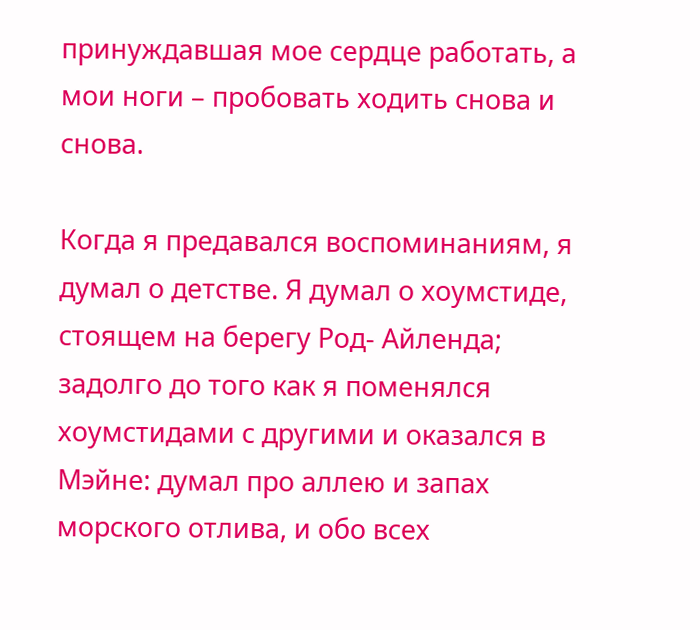принуждавшая мое сердце работать, а мои ноги – пробовать ходить снова и снова.

Когда я предавался воспоминаниям, я думал о детстве. Я думал о хоумстиде, стоящем на берегу Род- Айленда; задолго до того как я поменялся хоумстидами с другими и оказался в Мэйне: думал про аллею и запах морского отлива, и обо всех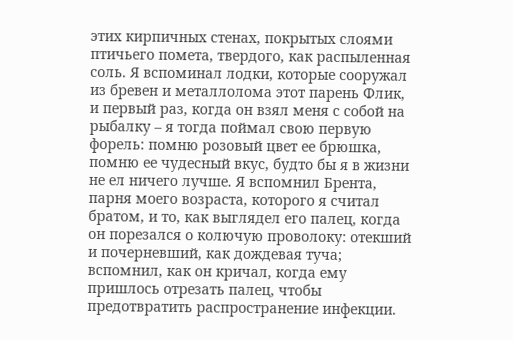этих кирпичных стенах, покрытых слоями птичьего помета, твердого, как распыленная соль. Я вспоминал лодки, которые сооружал из бревен и металлолома этот парень Флик, и первый раз, когда он взял меня с собой на рыбалку – я тогда поймал свою первую форель: помню розовый цвет ее брюшка, помню ее чудесный вкус, будто бы я в жизни не ел ничего лучше. Я вспомнил Брента, парня моего возраста, которого я считал братом, и то, как выглядел его палец, когда он порезался о колючую проволоку: отекший и почерневший, как дождевая туча; вспомнил, как он кричал, когда ему пришлось отрезать палец, чтобы предотвратить распространение инфекции.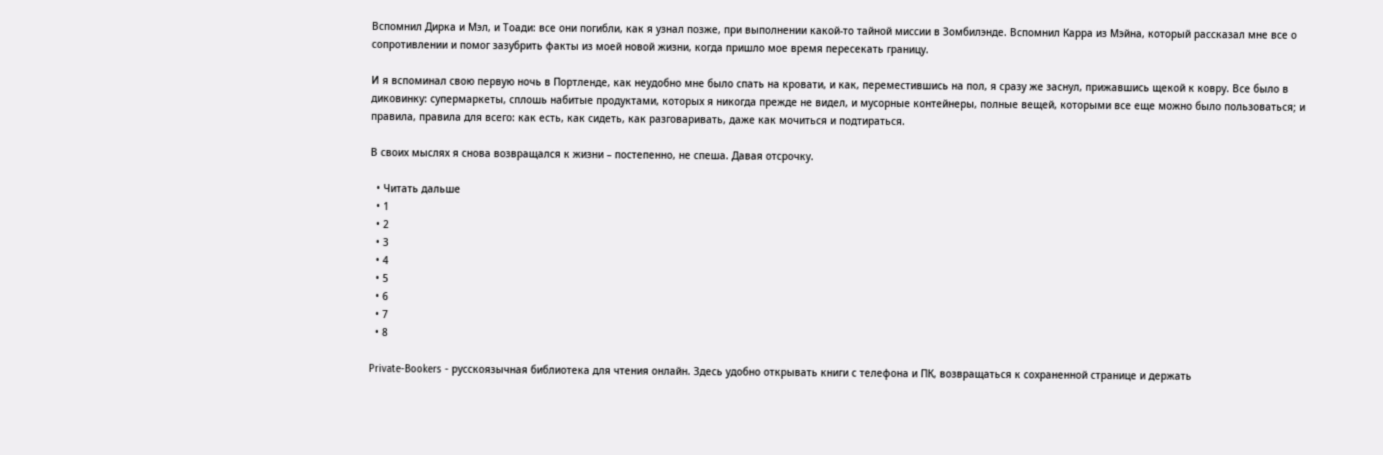Вспомнил Дирка и Мэл, и Тоади: все они погибли, как я узнал позже, при выполнении какой-то тайной миссии в Зомбилэнде. Вспомнил Карра из Мэйна, который рассказал мне все о сопротивлении и помог зазубрить факты из моей новой жизни, когда пришло мое время пересекать границу.

И я вспоминал свою первую ночь в Портленде, как неудобно мне было спать на кровати, и как, переместившись на пол, я сразу же заснул, прижавшись щекой к ковру. Все было в диковинку: супермаркеты, сплошь набитые продуктами, которых я никогда прежде не видел, и мусорные контейнеры, полные вещей, которыми все еще можно было пользоваться; и правила, правила для всего: как есть, как сидеть, как разговаривать, даже как мочиться и подтираться.

В своих мыслях я снова возвращался к жизни – постепенно, не спеша. Давая отсрочку.

  • Читать дальше
  • 1
  • 2
  • 3
  • 4
  • 5
  • 6
  • 7
  • 8

Private-Bookers - русскоязычная библиотека для чтения онлайн. Здесь удобно открывать книги с телефона и ПК, возвращаться к сохраненной странице и держать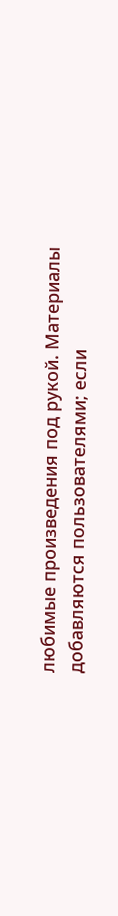любимые произведения под рукой. Материалы добавляются пользователями; если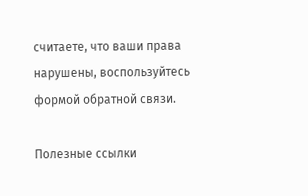считаете, что ваши права нарушены, воспользуйтесь формой обратной связи.

Полезные ссылки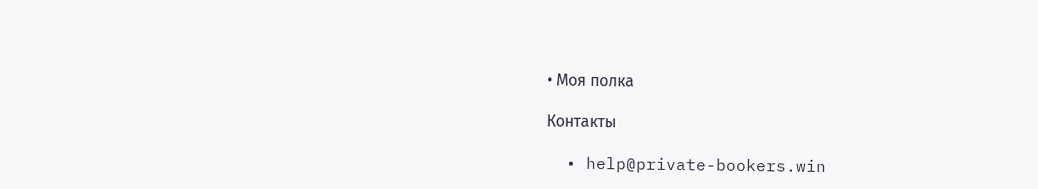• Моя полка

Контакты

  • help@private-bookers.win